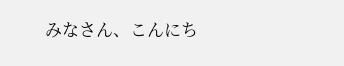みなさん、こんにち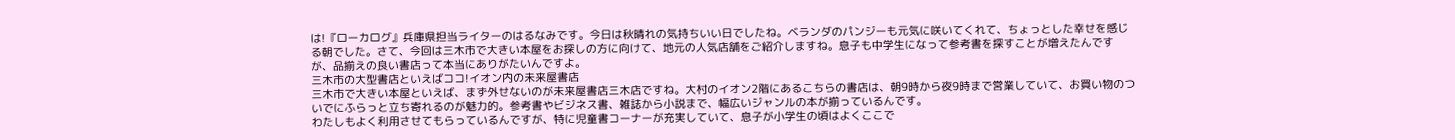は!『ローカログ』兵庫県担当ライターのはるなみです。今日は秋晴れの気持ちいい日でしたね。ベランダのパンジーも元気に咲いてくれて、ちょっとした幸せを感じる朝でした。さて、今回は三木市で大きい本屋をお探しの方に向けて、地元の人気店舗をご紹介しますね。息子も中学生になって参考書を探すことが増えたんですが、品揃えの良い書店って本当にありがたいんですよ。
三木市の大型書店といえばココ!イオン内の未来屋書店
三木市で大きい本屋といえば、まず外せないのが未来屋書店三木店ですね。大村のイオン2階にあるこちらの書店は、朝9時から夜9時まで営業していて、お買い物のついでにふらっと立ち寄れるのが魅力的。参考書やビジネス書、雑誌から小説まで、幅広いジャンルの本が揃っているんです。
わたしもよく利用させてもらっているんですが、特に児童書コーナーが充実していて、息子が小学生の頃はよくここで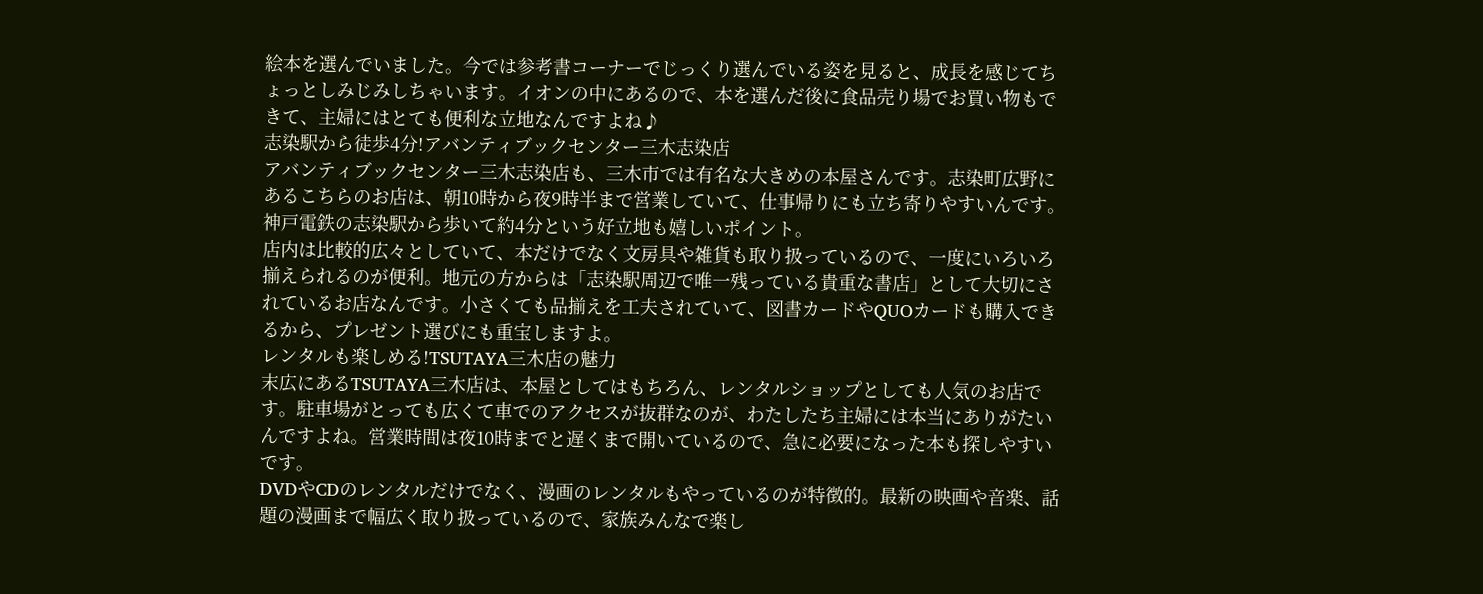絵本を選んでいました。今では参考書コーナーでじっくり選んでいる姿を見ると、成長を感じてちょっとしみじみしちゃいます。イオンの中にあるので、本を選んだ後に食品売り場でお買い物もできて、主婦にはとても便利な立地なんですよね♪
志染駅から徒歩4分!アバンティブックセンター三木志染店
アバンティブックセンター三木志染店も、三木市では有名な大きめの本屋さんです。志染町広野にあるこちらのお店は、朝10時から夜9時半まで営業していて、仕事帰りにも立ち寄りやすいんです。神戸電鉄の志染駅から歩いて約4分という好立地も嬉しいポイント。
店内は比較的広々としていて、本だけでなく文房具や雑貨も取り扱っているので、一度にいろいろ揃えられるのが便利。地元の方からは「志染駅周辺で唯一残っている貴重な書店」として大切にされているお店なんです。小さくても品揃えを工夫されていて、図書カードやQUOカードも購入できるから、プレゼント選びにも重宝しますよ。
レンタルも楽しめる!TSUTAYA三木店の魅力
末広にあるTSUTAYA三木店は、本屋としてはもちろん、レンタルショップとしても人気のお店です。駐車場がとっても広くて車でのアクセスが抜群なのが、わたしたち主婦には本当にありがたいんですよね。営業時間は夜10時までと遅くまで開いているので、急に必要になった本も探しやすいです。
DVDやCDのレンタルだけでなく、漫画のレンタルもやっているのが特徴的。最新の映画や音楽、話題の漫画まで幅広く取り扱っているので、家族みんなで楽し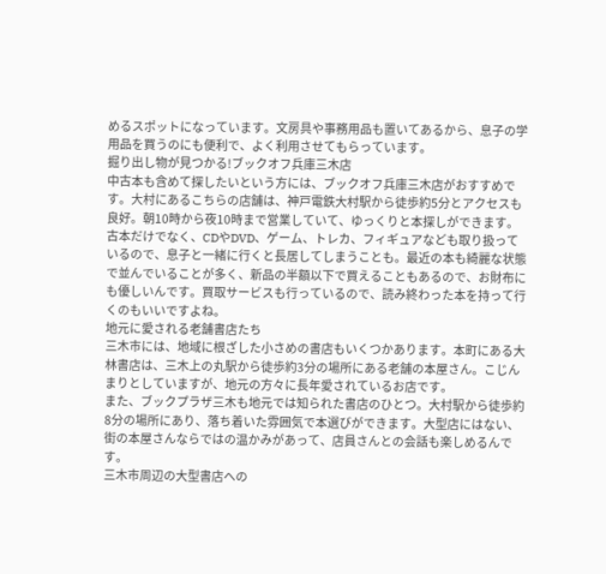めるスポットになっています。文房具や事務用品も置いてあるから、息子の学用品を買うのにも便利で、よく利用させてもらっています。
掘り出し物が見つかる!ブックオフ兵庫三木店
中古本も含めて探したいという方には、ブックオフ兵庫三木店がおすすめです。大村にあるこちらの店舗は、神戸電鉄大村駅から徒歩約5分とアクセスも良好。朝10時から夜10時まで営業していて、ゆっくりと本探しができます。
古本だけでなく、CDやDVD、ゲーム、トレカ、フィギュアなども取り扱っているので、息子と一緒に行くと長居してしまうことも。最近の本も綺麗な状態で並んでいることが多く、新品の半額以下で買えることもあるので、お財布にも優しいんです。買取サービスも行っているので、読み終わった本を持って行くのもいいですよね。
地元に愛される老舗書店たち
三木市には、地域に根ざした小さめの書店もいくつかあります。本町にある大林書店は、三木上の丸駅から徒歩約3分の場所にある老舗の本屋さん。こじんまりとしていますが、地元の方々に長年愛されているお店です。
また、ブックプラザ三木も地元では知られた書店のひとつ。大村駅から徒歩約8分の場所にあり、落ち着いた雰囲気で本選びができます。大型店にはない、街の本屋さんならではの温かみがあって、店員さんとの会話も楽しめるんです。
三木市周辺の大型書店への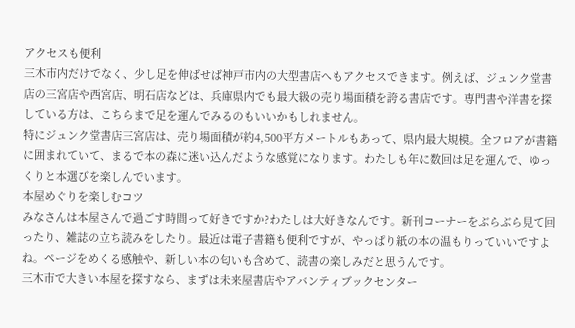アクセスも便利
三木市内だけでなく、少し足を伸ばせば神戸市内の大型書店へもアクセスできます。例えば、ジュンク堂書店の三宮店や西宮店、明石店などは、兵庫県内でも最大級の売り場面積を誇る書店です。専門書や洋書を探している方は、こちらまで足を運んでみるのもいいかもしれません。
特にジュンク堂書店三宮店は、売り場面積が約4,500平方メートルもあって、県内最大規模。全フロアが書籍に囲まれていて、まるで本の森に迷い込んだような感覚になります。わたしも年に数回は足を運んで、ゆっくりと本選びを楽しんでいます。
本屋めぐりを楽しむコツ
みなさんは本屋さんで過ごす時間って好きですか?わたしは大好きなんです。新刊コーナーをぶらぶら見て回ったり、雑誌の立ち読みをしたり。最近は電子書籍も便利ですが、やっぱり紙の本の温もりっていいですよね。ページをめくる感触や、新しい本の匂いも含めて、読書の楽しみだと思うんです。
三木市で大きい本屋を探すなら、まずは未来屋書店やアバンティブックセンター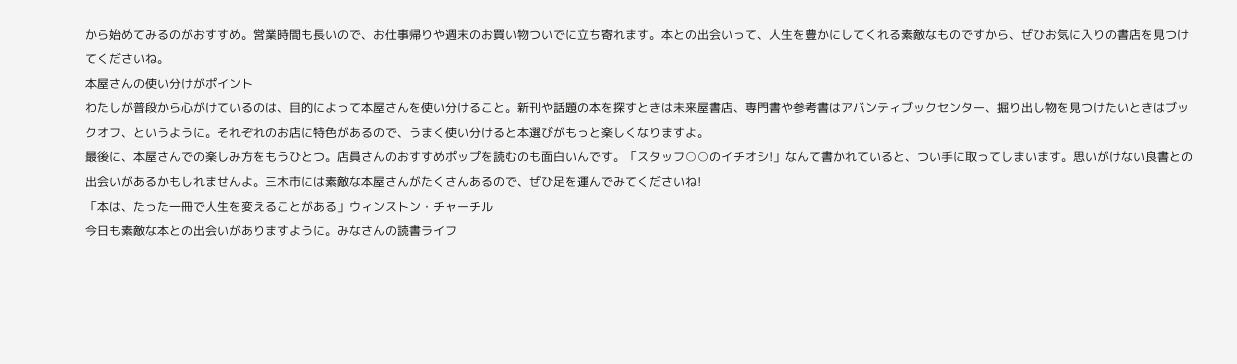から始めてみるのがおすすめ。営業時間も長いので、お仕事帰りや週末のお買い物ついでに立ち寄れます。本との出会いって、人生を豊かにしてくれる素敵なものですから、ぜひお気に入りの書店を見つけてくださいね。
本屋さんの使い分けがポイント
わたしが普段から心がけているのは、目的によって本屋さんを使い分けること。新刊や話題の本を探すときは未来屋書店、専門書や参考書はアバンティブックセンター、掘り出し物を見つけたいときはブックオフ、というように。それぞれのお店に特色があるので、うまく使い分けると本選びがもっと楽しくなりますよ。
最後に、本屋さんでの楽しみ方をもうひとつ。店員さんのおすすめポップを読むのも面白いんです。「スタッフ○○のイチオシ!」なんて書かれていると、つい手に取ってしまいます。思いがけない良書との出会いがあるかもしれませんよ。三木市には素敵な本屋さんがたくさんあるので、ぜひ足を運んでみてくださいね!
「本は、たった一冊で人生を変えることがある」ウィンストン・チャーチル
今日も素敵な本との出会いがありますように。みなさんの読書ライフ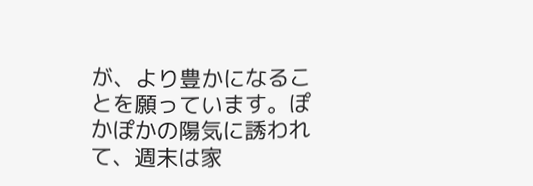が、より豊かになることを願っています。ぽかぽかの陽気に誘われて、週末は家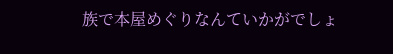族で本屋めぐりなんていかがでしょ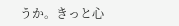うか。きっと心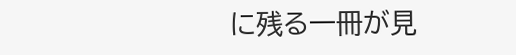に残る一冊が見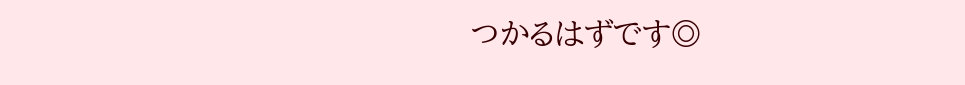つかるはずです◎